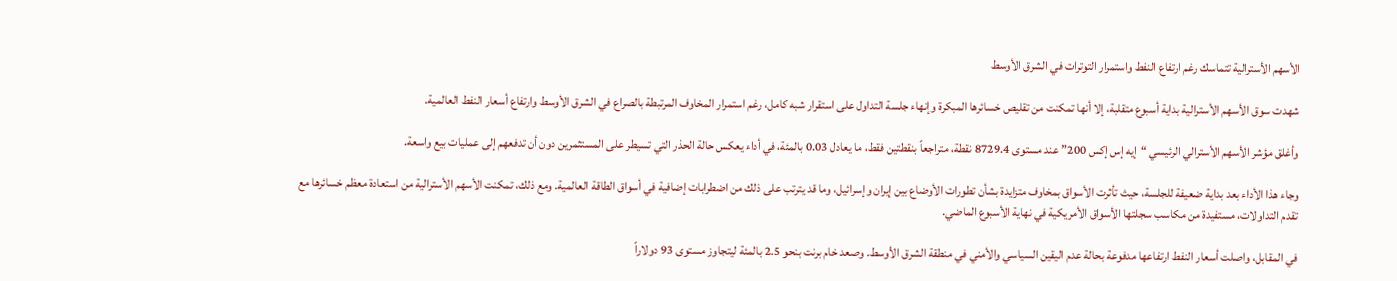الأسهم الأسترالية تتماسك رغم ارتفاع النفط واستمرار التوترات في الشرق الأوسط

شهدت سوق الأسهم الأسترالية بداية أسبوع متقلبة، إلا أنها تمكنت من تقليص خسائرها المبكرة وإنهاء جلسة التداول على استقرار شبه كامل، رغم استمرار المخاوف المرتبطة بالصراع في الشرق الأوسط وارتفاع أسعار النفط العالمية.

وأغلق مؤشر الأسهم الأسترالي الرئيسي “إيه إس إكس 200” عند مستوى 8729.4 نقطة، متراجعاً بنقطتين فقط، ما يعادل 0.03 بالمئة، في أداء يعكس حالة الحذر التي تسيطر على المستثمرين دون أن تدفعهم إلى عمليات بيع واسعة.

وجاء هذا الأداء بعد بداية ضعيفة للجلسة، حيث تأثرت الأسواق بمخاوف متزايدة بشأن تطورات الأوضاع بين إيران وإسرائيل، وما قد يترتب على ذلك من اضطرابات إضافية في أسواق الطاقة العالمية. ومع ذلك، تمكنت الأسهم الأسترالية من استعادة معظم خسائرها مع تقدم التداولات، مستفيدة من مكاسب سجلتها الأسواق الأمريكية في نهاية الأسبوع الماضي.

في المقابل، واصلت أسعار النفط ارتفاعها مدفوعة بحالة عدم اليقين السياسي والأمني في منطقة الشرق الأوسط. وصعد خام برنت بنحو 2.5 بالمئة ليتجاوز مستوى 93 دولاراً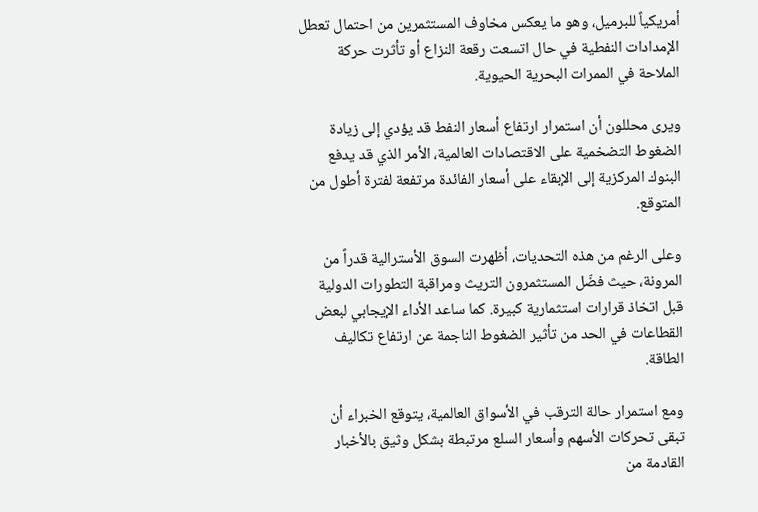أمريكياً للبرميل، وهو ما يعكس مخاوف المستثمرين من احتمال تعطل الإمدادات النفطية في حال اتسعت رقعة النزاع أو تأثرت حركة الملاحة في الممرات البحرية الحيوية.

ويرى محللون أن استمرار ارتفاع أسعار النفط قد يؤدي إلى زيادة الضغوط التضخمية على الاقتصادات العالمية، الأمر الذي قد يدفع البنوك المركزية إلى الإبقاء على أسعار الفائدة مرتفعة لفترة أطول من المتوقع.

وعلى الرغم من هذه التحديات، أظهرت السوق الأسترالية قدراً من المرونة، حيث فضّل المستثمرون التريث ومراقبة التطورات الدولية قبل اتخاذ قرارات استثمارية كبيرة. كما ساعد الأداء الإيجابي لبعض القطاعات في الحد من تأثير الضغوط الناجمة عن ارتفاع تكاليف الطاقة.

ومع استمرار حالة الترقب في الأسواق العالمية، يتوقع الخبراء أن تبقى تحركات الأسهم وأسعار السلع مرتبطة بشكل وثيق بالأخبار القادمة من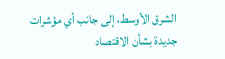الشرق الأوسط، إلى جانب أي مؤشرات جديدة بشأن الاقتصاد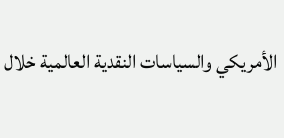الأمريكي والسياسات النقدية العالمية خلال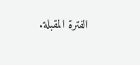الفترة المقبلة.